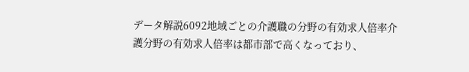データ解説6092地域ごとの介護職の分野の有効求人倍率介護分野の有効求人倍率は都市部で高くなっており、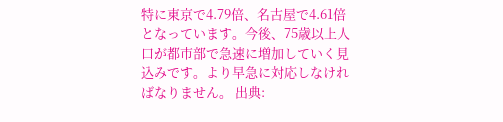特に東京で4.79倍、名古屋で4.61倍となっています。今後、75歳以上人口が都市部で急速に増加していく見込みです。より早急に対応しなければなりません。 出典: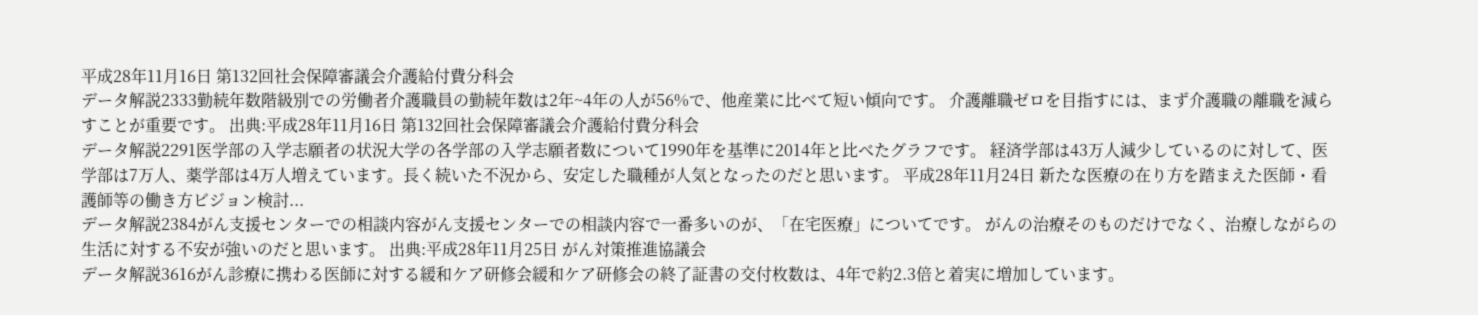平成28年11月16日 第132回社会保障審議会介護給付費分科会
データ解説2333勤続年数階級別での労働者介護職員の勤続年数は2年~4年の人が56%で、他産業に比べて短い傾向です。 介護離職ゼロを目指すには、まず介護職の離職を減らすことが重要です。 出典:平成28年11月16日 第132回社会保障審議会介護給付費分科会
データ解説2291医学部の入学志願者の状況大学の各学部の入学志願者数について1990年を基準に2014年と比べたグラフです。 経済学部は43万人減少しているのに対して、医学部は7万人、薬学部は4万人増えています。長く続いた不況から、安定した職種が人気となったのだと思います。 平成28年11月24日 新たな医療の在り方を踏まえた医師・看護師等の働き方ビジョン検討...
データ解説2384がん支援センターでの相談内容がん支援センターでの相談内容で一番多いのが、「在宅医療」についてです。 がんの治療そのものだけでなく、治療しながらの生活に対する不安が強いのだと思います。 出典:平成28年11月25日 がん対策推進協議会
データ解説3616がん診療に携わる医師に対する緩和ケア研修会緩和ケア研修会の終了証書の交付枚数は、4年で約2.3倍と着実に増加しています。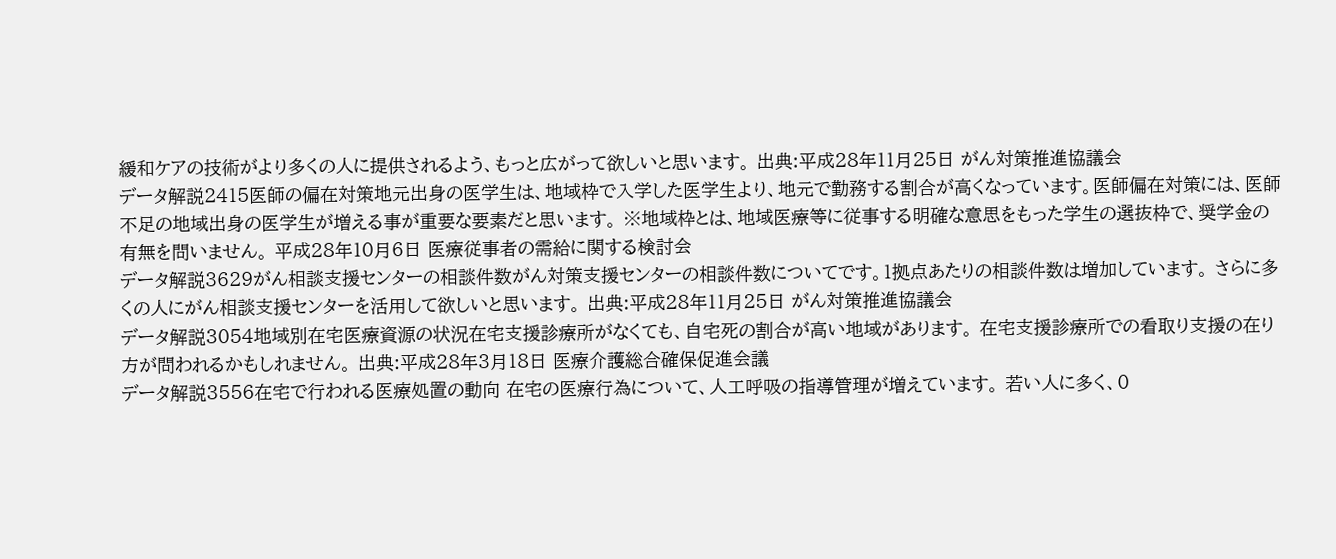緩和ケアの技術がより多くの人に提供されるよう、もっと広がって欲しいと思います。 出典:平成28年11月25日 がん対策推進協議会
データ解説2415医師の偏在対策地元出身の医学生は、地域枠で入学した医学生より、地元で勤務する割合が高くなっています。医師偏在対策には、医師不足の地域出身の医学生が増える事が重要な要素だと思います。 ※地域枠とは、地域医療等に従事する明確な意思をもった学生の選抜枠で、奨学金の有無を問いません。 平成28年10月6日 医療従事者の需給に関する検討会
データ解説3629がん相談支援センターの相談件数がん対策支援センターの相談件数についてです。1拠点あたりの相談件数は増加しています。 さらに多くの人にがん相談支援センターを活用して欲しいと思います。 出典:平成28年11月25日 がん対策推進協議会
データ解説3054地域別在宅医療資源の状況在宅支援診療所がなくても、自宅死の割合が高い地域があります。 在宅支援診療所での看取り支援の在り方が問われるかもしれません。 出典:平成28年3月18日 医療介護総合確保促進会議
データ解説3556在宅で行われる医療処置の動向 在宅の医療行為について、人工呼吸の指導管理が増えています。 若い人に多く、0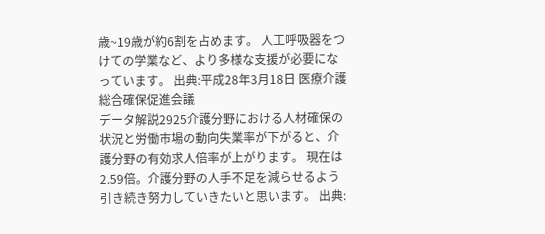歳~19歳が約6割を占めます。 人工呼吸器をつけての学業など、より多様な支援が必要になっています。 出典:平成28年3月18日 医療介護総合確保促進会議
データ解説2925介護分野における人材確保の状況と労働市場の動向失業率が下がると、介護分野の有効求人倍率が上がります。 現在は2.59倍。介護分野の人手不足を減らせるよう引き続き努力していきたいと思います。 出典: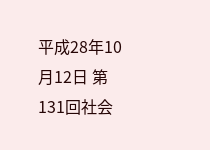平成28年10月12日 第131回社会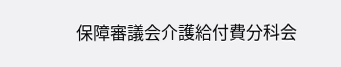保障審議会介護給付費分科会